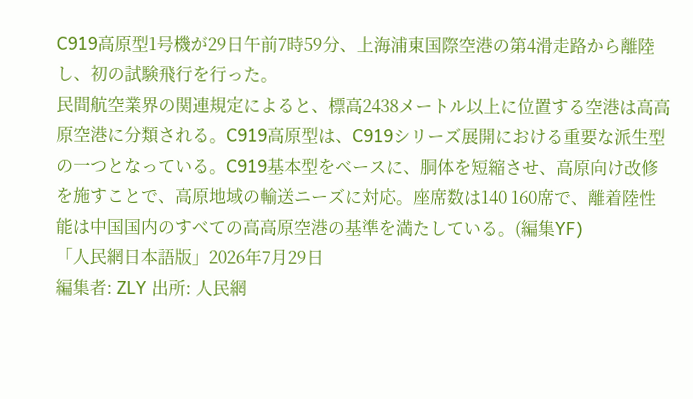C919高原型1号機が29日午前7時59分、上海浦東国際空港の第4滑走路から離陸し、初の試験飛行を行った。
民間航空業界の関連規定によると、標高2438メートル以上に位置する空港は高高原空港に分類される。C919高原型は、C919シリーズ展開における重要な派生型の一つとなっている。C919基本型をベースに、胴体を短縮させ、高原向け改修を施すことで、高原地域の輸送ニーズに対応。座席数は140 160席で、離着陸性能は中国国内のすべての高高原空港の基準を満たしている。(編集YF)
「人民網日本語版」2026年7月29日
編集者: ZLY 出所: 人民網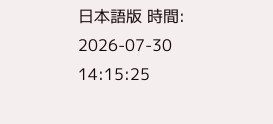日本語版 時間: 2026-07-30 14:15:25